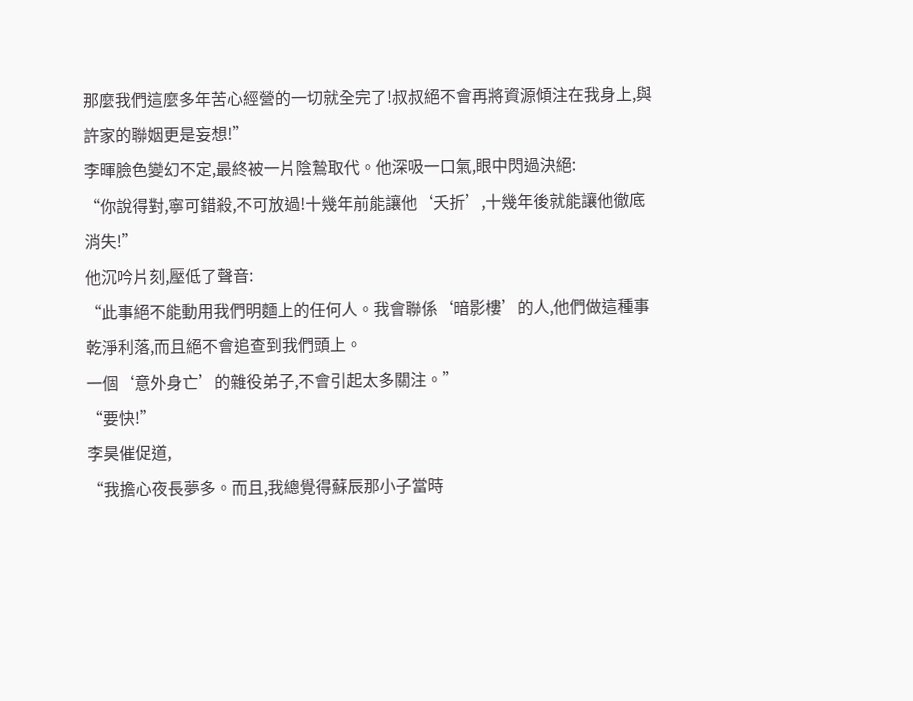那麼我們這麼多年苦心經營的一切就全完了!叔叔絕不會再將資源傾注在我身上,與許家的聯姻更是妄想!”
李暉臉色變幻不定,最終被一片陰鷙取代。他深吸一口氣,眼中閃過決絕:
“你說得對,寧可錯殺,不可放過!十幾年前能讓他‘夭折’,十幾年後就能讓他徹底消失!”
他沉吟片刻,壓低了聲音:
“此事絕不能動用我們明麵上的任何人。我會聯係‘暗影樓’的人,他們做這種事乾淨利落,而且絕不會追查到我們頭上。
一個‘意外身亡’的雜役弟子,不會引起太多關注。”
“要快!”
李昊催促道,
“我擔心夜長夢多。而且,我總覺得蘇辰那小子當時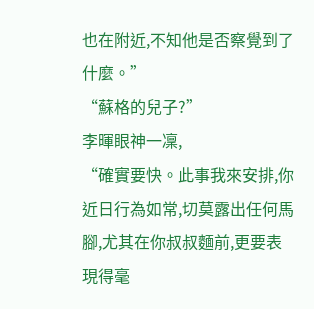也在附近,不知他是否察覺到了什麼。”
“蘇格的兒子?”
李暉眼神一凜,
“確實要快。此事我來安排,你近日行為如常,切莫露出任何馬腳,尤其在你叔叔麵前,更要表現得毫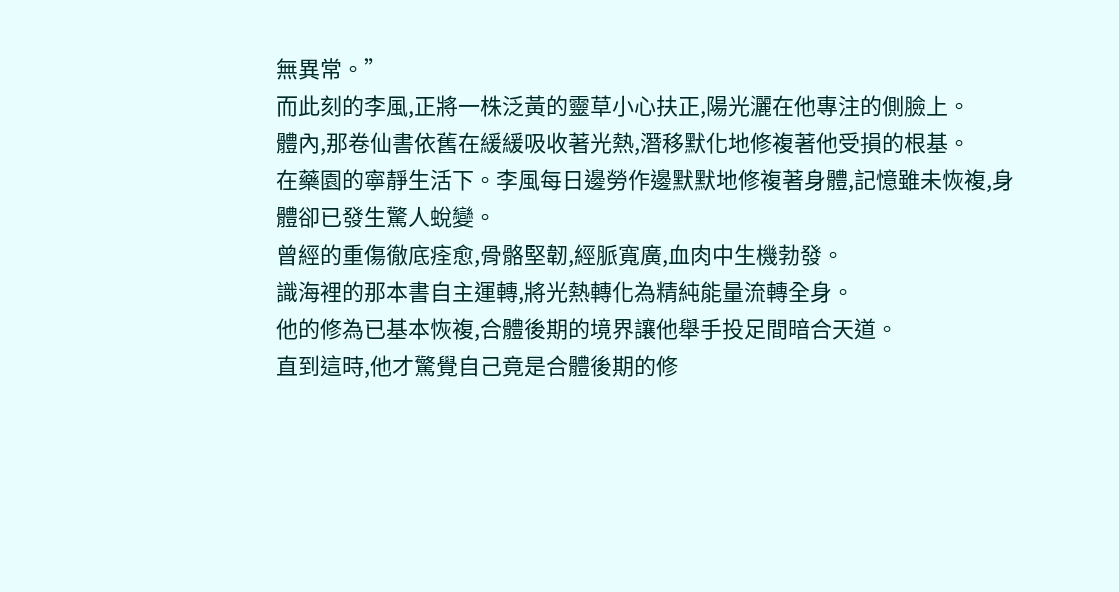無異常。”
而此刻的李風,正將一株泛黃的靈草小心扶正,陽光灑在他專注的側臉上。
體內,那卷仙書依舊在緩緩吸收著光熱,潛移默化地修複著他受損的根基。
在藥園的寧靜生活下。李風每日邊勞作邊默默地修複著身體,記憶雖未恢複,身體卻已發生驚人蛻變。
曾經的重傷徹底痊愈,骨骼堅韌,經脈寬廣,血肉中生機勃發。
識海裡的那本書自主運轉,將光熱轉化為精純能量流轉全身。
他的修為已基本恢複,合體後期的境界讓他舉手投足間暗合天道。
直到這時,他才驚覺自己竟是合體後期的修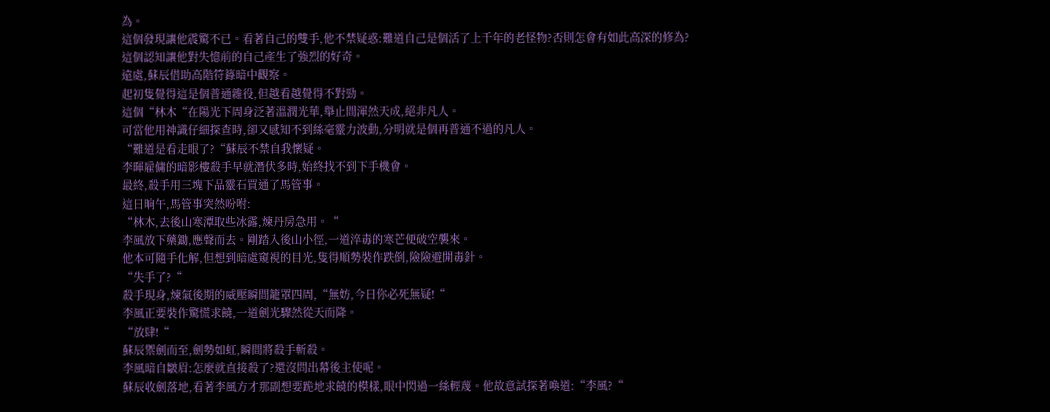為。
這個發現讓他震驚不已。看著自己的雙手,他不禁疑惑:難道自己是個活了上千年的老怪物?否則怎會有如此高深的修為?
這個認知讓他對失憶前的自己產生了強烈的好奇。
遠處,蘇辰借助高階符籙暗中觀察。
起初隻覺得這是個普通雜役,但越看越覺得不對勁。
這個“林木“在陽光下周身泛著溫潤光華,舉止間渾然天成,絕非凡人。
可當他用神識仔細探查時,卻又感知不到絲毫靈力波動,分明就是個再普通不過的凡人。
“難道是看走眼了?“蘇辰不禁自我懷疑。
李暉雇傭的暗影樓殺手早就潛伏多時,始終找不到下手機會。
最終,殺手用三塊下品靈石買通了馬管事。
這日晌午,馬管事突然吩咐:
“林木,去後山寒潭取些冰露,煉丹房急用。“
李風放下藥鋤,應聲而去。剛踏入後山小徑,一道淬毒的寒芒便破空襲來。
他本可隨手化解,但想到暗處窺視的目光,隻得順勢裝作跌倒,險險避開毒針。
“失手了?“
殺手現身,煉氣後期的威壓瞬間籠罩四周,“無妨,今日你必死無疑!“
李風正要裝作驚慌求饒,一道劍光驟然從天而降。
“放肆!“
蘇辰禦劍而至,劍勢如虹,瞬間將殺手斬殺。
李風暗自皺眉:怎麼就直接殺了?還沒問出幕後主使呢。
蘇辰收劍落地,看著李風方才那副想要跪地求饒的模樣,眼中閃過一絲輕蔑。他故意試探著喚道:“李風?“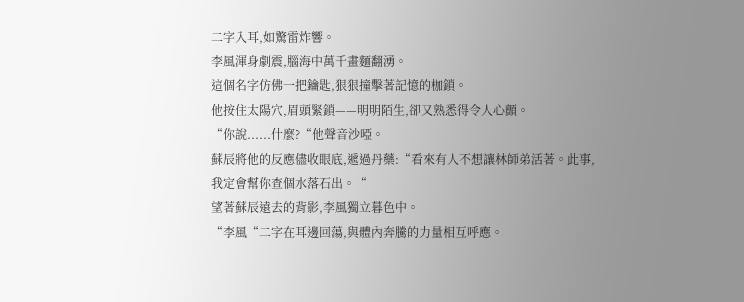二字入耳,如驚雷炸響。
李風渾身劇震,腦海中萬千畫麵翻湧。
這個名字仿佛一把鑰匙,狠狠撞擊著記憶的枷鎖。
他按住太陽穴,眉頭緊鎖——明明陌生,卻又熟悉得令人心顫。
“你說......什麼?“他聲音沙啞。
蘇辰將他的反應儘收眼底,遞過丹藥:“看來有人不想讓林師弟活著。此事,我定會幫你查個水落石出。“
望著蘇辰遠去的背影,李風獨立暮色中。
“李風“二字在耳邊回蕩,與體內奔騰的力量相互呼應。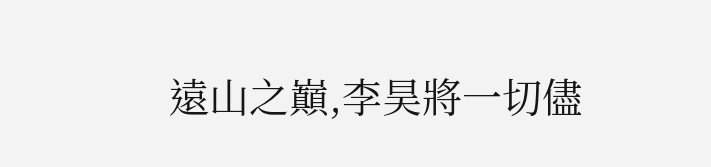遠山之巔,李昊將一切儘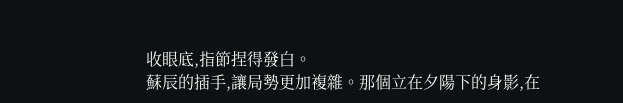收眼底,指節捏得發白。
蘇辰的插手,讓局勢更加複雜。那個立在夕陽下的身影,在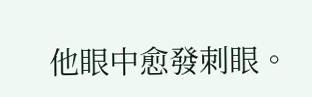他眼中愈發刺眼。